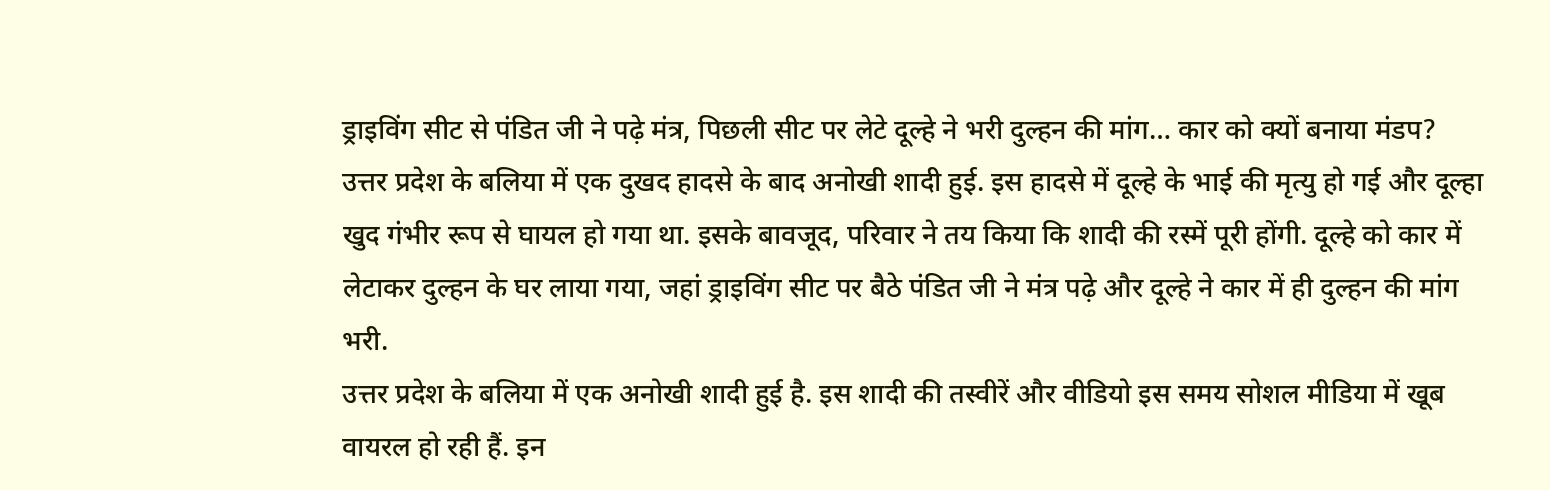ड्राइविंग सीट से पंडित जी ने पढ़े मंत्र, पिछली सीट पर लेटे दूल्हे ने भरी दुल्हन की मांग… कार को क्यों बनाया मंडप?
उत्तर प्रदेश के बलिया में एक दुखद हादसे के बाद अनोखी शादी हुई. इस हादसे में दूल्हे के भाई की मृत्यु हो गई और दूल्हा खुद गंभीर रूप से घायल हो गया था. इसके बावजूद, परिवार ने तय किया कि शादी की रस्में पूरी होंगी. दूल्हे को कार में लेटाकर दुल्हन के घर लाया गया, जहां ड्राइविंग सीट पर बैठे पंडित जी ने मंत्र पढ़े और दूल्हे ने कार में ही दुल्हन की मांग भरी.
उत्तर प्रदेश के बलिया में एक अनोखी शादी हुई है. इस शादी की तस्वीरें और वीडियो इस समय सोशल मीडिया में खूब वायरल हो रही हैं. इन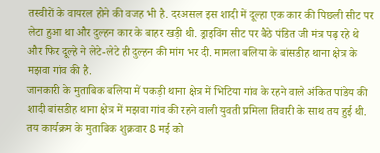तस्वीरों के वायरल होने की वजह भी है. दरअसल इस शादी में दूल्हा एक कार की पिछली सीट पर लेटा हुआ था और दुल्हन कार के बाहर खड़ी थी. ड्राइविंग सीट पर बैठे पंडित जी मंत्र पढ़ रहे थे और फिर दूल्हे ने लेटे-लेटे ही दुल्हन की मांग भर दी. मामला बलिया के बांसडीह थाना क्षेत्र के मझवा गांव की है.
जानकारी के मुताबिक बलिया में पकड़ी थाना क्षेत्र में भिटिया गांव के रहने वाले अंकित पांडेय की शादी बांसडीह थाना क्षेत्र में मझवा गांव की रहने वाली युवती प्रमिला तिवारी के साथ तय हुई थी. तय कार्यक्रम के मुताबिक शुक्रवार 8 मई को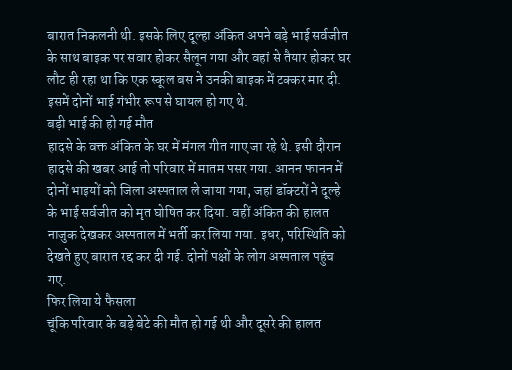बारात निकलनी थी. इसके लिए दूल्हा अंकित अपने बड़े भाई सर्वजीत के साथ बाइक पर सवार होकर सैलून गया और वहां से तैयार होकर घर लौट ही रहा था कि एक स्कूल बस ने उनकी बाइक में टक्कर मार दी. इसमें दोनों भाई गंभीर रूप से घायल हो गए थे.
बड़ी भाई की हो गई मौत
हादसे के वक्त अंकित के घर में मंगल गीत गाए जा रहे थे. इसी दौरान हादसे की खबर आई तो परिवार में मातम पसर गया. आनन फानन में दोनों भाइयों को जिला अस्पताल ले जाया गया, जहां डॉक्टरों ने दूल्हे के भाई सर्वजीत को मृत घोषित कर दिया. वहीं अंकित की हालत नाजुक देखकर अस्पताल में भर्ती कर लिया गया. इधर, परिस्थिति को देखते हुए बारात रद्द कर दी गई. दोनों पक्षों के लोग अस्पताल पहुंच गए.
फिर लिया ये फैसला
चूंकि परिवार के बड़े बेटे की मौत हो गई थी और दूसरे की हालत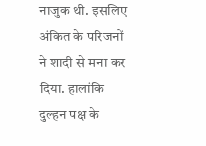नाजुक थी. इसलिए अंकित के परिजनों ने शादी से मना कर दिया. हालांकि दुल्हन पक्ष के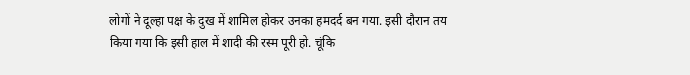लोगों ने दूल्हा पक्ष के दुख में शामिल होकर उनका हमदर्द बन गया. इसी दौरान तय किया गया कि इसी हाल में शादी की रस्म पूरी हो. चूंकि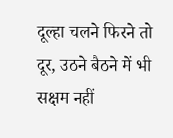दूल्हा चलने फिरने तो दूर, उठने बैठने में भी सक्षम नहीं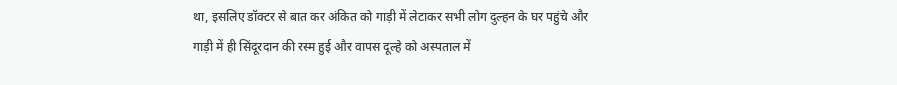था, इसलिए डॉक्टर से बात कर अंकित को गाड़ी में लेटाकर सभी लोग दुल्हन के घर पहुंचे और गाड़ी में ही सिंदूरदान की रस्म हुई और वापस दूल्हे को अस्पताल में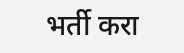भर्ती करा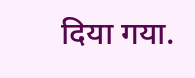दिया गया.